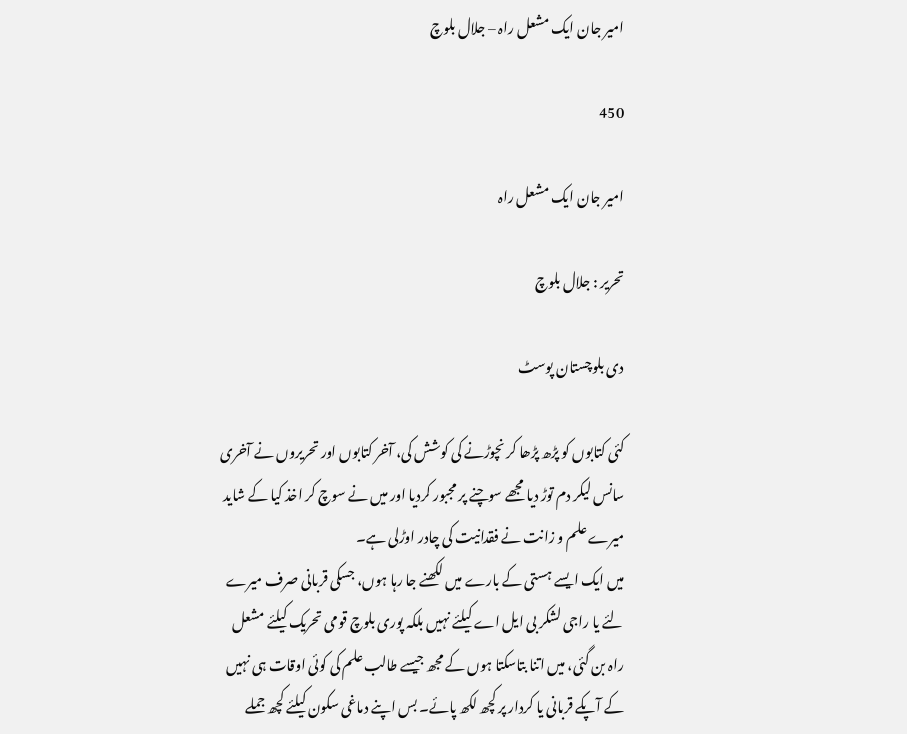امیر جان ایک مشعل راہ – جلال بلوچ

450

امیر جان ایک مشعل راہ

تحریر : جلال بلوچ

دی بلوچستان پوسٹ

کئی کتابوں کو پڑھ پڑھا کر نچوڑنے کی کوشش کی، آخر کتابوں اور تحریروں نے آخری سانس لیکر دم توڑ دیا مجھے سوچنے پر مجبور کردیا اور میں نے سوچ کر اخذ کیا کے شاید میرے علم و زانت نے فقدانیت کی چادر اوڑلی ہے۔
میں ایک ایسے ہستی کے بارے میں لکھنے جا رہا ہوں، جسکی قربانی صرف میرے لئے یا راجی لشکر بی ایل اے کیلئے نہیں بلکہ پوری بلوچ قومی تحریک کیلئے مشعل راہ بن گئی، میں اتنا بتاسکتا ہوں کے مجھ جیسے طالب علم کی کوئی اوقات ہی نہیں کے آپکے قربانی یا کردار پر کچھ لکھ پائے۔ بس اپنے دماغی سکون کیلئے کچھ جملے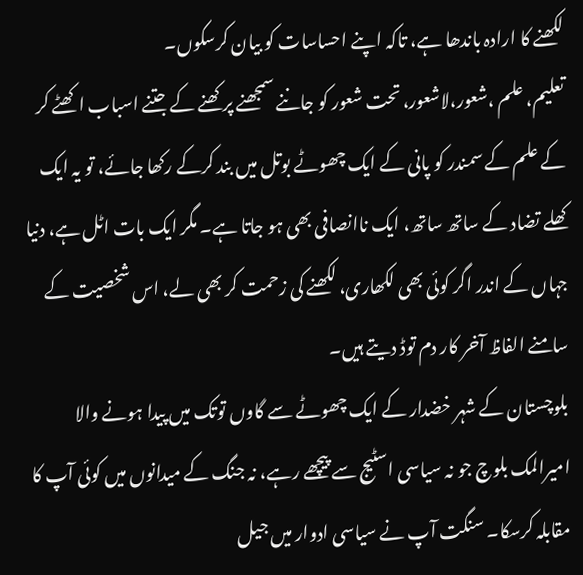لکھنے کا ارادہ باندھا ہے، تاکہ اپنے احساسات کو بیان کرسکوں۔
تعلیم، علم ،شعور،لاشعور، تحت شعور کو جاننے سمجھنے پرکھنے کے جتنے اسباب اکھٹے کر کے علم کے سمندر کو پانی کے ایک چھوٹے بوتل میں بند کرکے رکھا جائے، تو یہ ایک کھلے تضاد کے ساتھ ساتھ، ایک ناانصافی بھی ہو جاتا ہے۔ مگر ایک بات اٹل ہے، دنیا جہاں کے اندر اگر کوئی بھی لکھاری، لکھنے کی زحمت کر بھی لے، اس شخصیت کے سامنے الفاظ آخر کار دم توڈ دیتے ہیں۔
بلوچستان کے شہر خضدار کے ایک چھوٹے سے گاوں توتک میں پیدا ہونے والا امیرالمک بلوچ جو نہ سیاسی اسٹیج سے پیچھے رہے، نہ جنگ کے میدانوں میں کوئی آپ کا مقابلہ کرسکا۔ سنگت آپ نے سیاسی ادوار میں جیل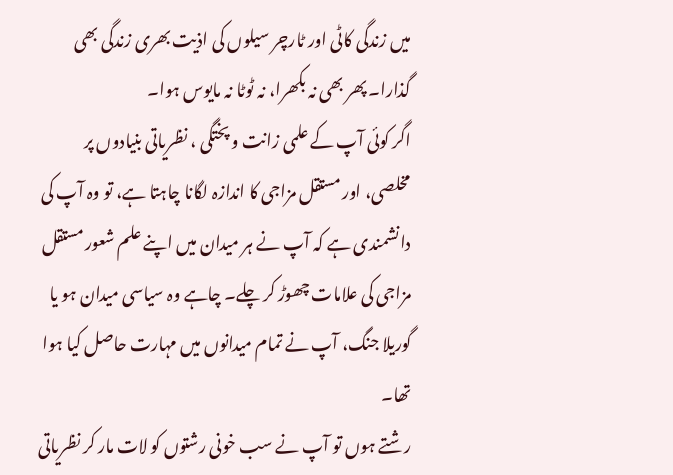میں زندگی کاٹی اور ٹارچر سیلوں کی اذیت بھری زندگی بھی گذارا۔ پھر بھی نہ بکھرا، نہ ٹوٹا نہ مایوس ہوا۔
اگر کوئی آپ کے علمی زانت و پختگی ، نظریاتی بنیادوں پر مخلصی، اور مستقل مزاجی کا اندازہ لگانا چاہتا ہے، تو وہ آپ کی دانشمندی ہے کہ آپ نے ہر میدان میں اپنے علم شعور مستقل مزاجی کی علامات چھوڑ کر چلے۔ چاہے وہ سیاسی میدان ہو یا گوریلا جنگ، آپ نے تمام میدانوں میں مہارت حاصل کیا ہوا تھا۔
رشتے ہوں تو آپ نے سب خونی رشتوں کو لات مار کر نظریاتی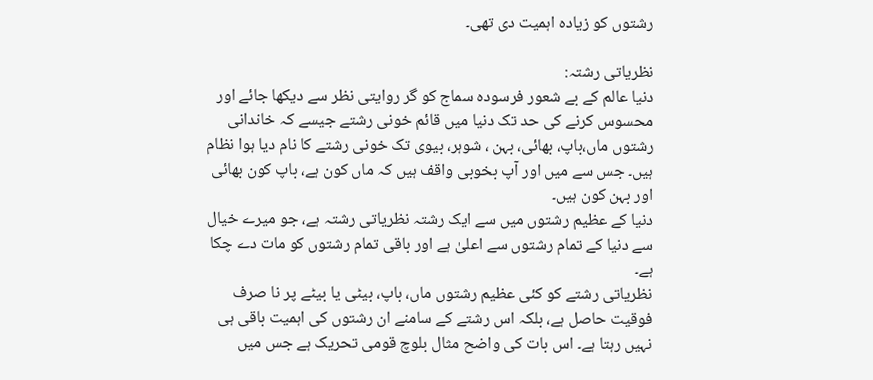رشتوں کو زیادہ اہمیت دی تھی۔

نظریاتی رشتہ:
دنیا عالم کے بے شعور فرسوده سماج کو گر روایتی نظر سے دیکھا جائے اور محسوس کرنے کی حد تک دنیا میں قائم خونی رشتے جیسے کہ خاندانی رشتوں ماں،باپ، بھائی، بہن ، شوہر، بیوی تک خونی رشتے کا نام دیا ہوا نظام ہیں۔ جس سے میں اور آپ بخوبی واقف ہیں کہ ماں کون ہے، باپ کون بھائی اور بہن کون ہیں۔
دنیا کے عظیم رشتوں میں سے ایک رشتہ نظریاتی رشتہ ہے، جو میرے خیال سے دنیا کے تمام رشتوں سے اعلیٰ ہے اور باقی تمام رشتوں کو مات دے چکا ہے۔
نظریاتی رشتے کو کئی عظیم رشتوں ماں، باپ، بیٹی یا بیٹے پر نا صرف فوقیت حاصل ہے، بلکہ اس رشتے کے سامنے ان رشتوں کی اہمیت باقی ہی نہیں رہتا ہے۔ اس بات کی واضح مثال بلوچ قومی تحریک ہے جس میں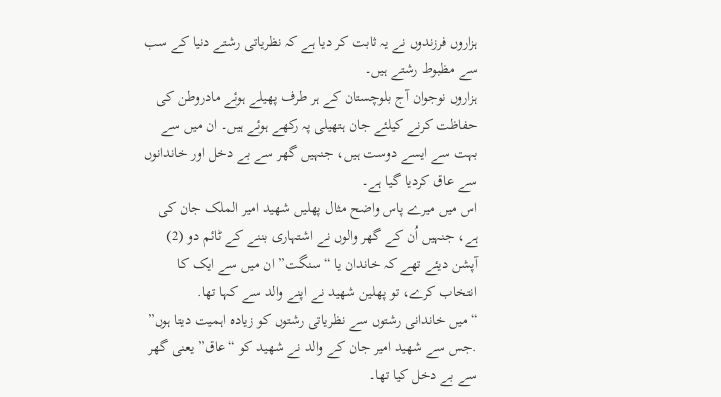ہزاروں فرزندوں نے یہ ثابت کر دیا ہے کہ نظریاتی رشتے دنیا کے سب سے مظبوط رشتے ہیں۔
ہزاروں نوجوان آج بلوچستان کے ہر طرف پھیلے ہوئے مادروطن کی حفاظت کرنے کیلئے جان ہتھیلی پہ رکھے ہوئے ہیں۔ ان میں سے بہت سے ایسے دوست ہیں، جنہیں گھر سے بے دخل اور خاندانوں سے عاق کردیا گیا ہے۔
اس میں میرے پاس واضح مثال پھلیں شھید امیر الملک جان کی ہے، جنہیں اُن کے گهر والوں نے اشتہاری بننے کے ٹائم دو (2) آپشن دیئے تھے کہ خاندان یا “سنگت” ان میں سے ایک کا انتخاب کرے، تو پھلین شهید نے اپنے والد سے کہا تھا.
“میں خاندانی رشتوں سے نظریاتی رشتوں کو زیاده اہمیت دیتا ہوں” .جس سے شھید امیر جان کے والد نے شهید کو “عاق” یعنی گهر سے بے دخل کیا تھا۔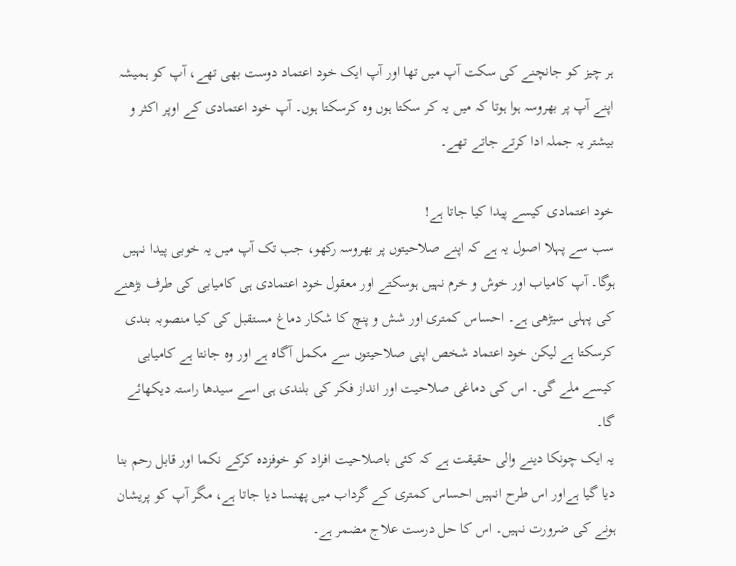ہر چیز کو جانچنے کی سکت آپ میں تھا اور آپ ایک خود اعتماد دوست بھی تھے، آپ کو ہمیشہ اپنے آپ پر بھروسہ ہوا ہوتا کہ میں یہ کر سکتا ہوں وہ کرسکتا ہوں۔ آپ خود اعتمادی کے اوپر اکثر و بیشتر یہ جملہ ادا کرتے جاتے تھے۔

خود اعتمادی کیسے پیدا کیا جاتا ہے!
سب سے پہلا اصول یہ ہے کہ اپنے صلاحیتوں پر بھروسہ رکھو، جب تک آپ میں یہ خوبی پیدا نہیں ہوگا۔ آپ کامیاب اور خوش و خرم نہیں ہوسکتے اور معقول خود اعتمادی ہی کامیابی کی طرف بڑھنے کی پہلی سیڑھی ہے۔ احساس کمتری اور شش و پنچ کا شکار دماغ مستقبل کی کیا منصوبہ بندی کرسکتا ہے لیکن خود اعتماد شخص اپنی صلاحیتوں سے مکمل آگاہ ہے اور وہ جانتا ہے کامیابی کیسے ملے گی۔ اس کی دماغی صلاحیت اور انداز فکر کی بلندی ہی اسے سیدھا راستہ دیکھائے گا۔
یہ ایک چونکا دینے والی حقیقت ہے کہ کئی باصلاحیت افراد کو خوفزدہ کرکے نکما اور قابل رحم بنا دیا گیا ہےاور اس طرح انہیں احساس کمتری کے گرداب میں پھنسا دیا جاتا ہے، مگر آپ کو پریشان ہونے کی ضرورت نہیں۔ اس کا حل درست علاج مضمر ہے۔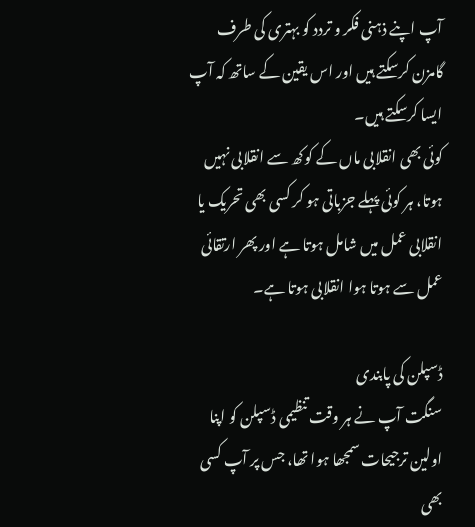آپ اپنے ذہنی فکر و تردد کو بہتری کی طرف گامزن کرسکتے ہیں اور اس یقین کے ساتھ کہ آپ ایسا کرسکتے ہیں۔
کوئی بھی انقلابی ماں کے کوکھ سے انقلابی نہیں ہوتا، ہر کوئی پہلے جزباتی ہو کر کسی بھی تحریک یا انقلابی عمل میں شامل ہوتا ہے اور پھر ارتقائی عمل سے ہوتا ہوا انقلابی ہوتا ہے۔

ڈسپلن کی پابندی
سنگت آپ نے ہر وقت تنظیمی ڈسپلن کو اپنا اولین ترجیحات سمجھا ہوا تھا، جس پر آپ کسی بھی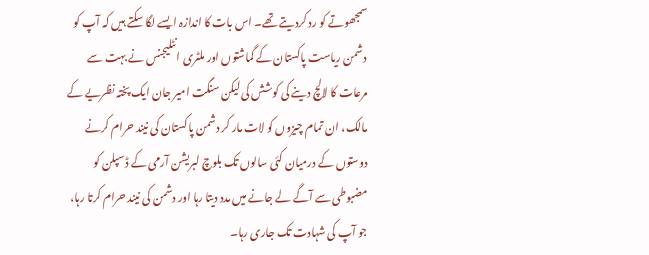سمجھوتے کو رد کردیتے تھے۔ اس بات کا اندازہ ایسے لگا سکتے ہیں کہ آپ کو دشمن ریاست پاکستان کے گماشتوں اور ملٹری انٹلیجنس نے بہت سے مرعات کا لالچ دینے کی کوشش کی لیکن سنگت امیر جان ایک پختہ نظریے کے مالک، ان تمام چیزوں کو لات مار کر دشمن پاکستان کی نیند حرام کرنے دوستوں کے درمیان کئی سالوں تک بلوچ لبریشن آرمی کے ڈسپلن کو مضبوطی سے آگے لے جانے میں مدد دیتا رہا اور دشمن کی نیند حرام کرتا رہا، جو آپ کی شہادت تک جاری رہا۔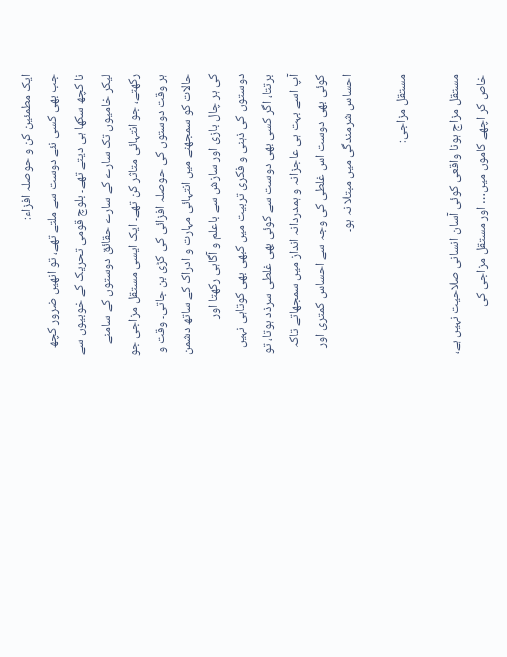ایک مطمئین کن و حوصلہ افزاء:
جب بھی کسی نئے دوست سے ملتے تھے، تو انھیں ضرور کچھ نا کچھ سکھا ہی دیتے تھے۔ بلوچ قومی تحریک کے خوبیوں سے لیکر خامیوں تک سارے کے سارے حقائق دوستوں کے سامنے رکھتے، جو انتہائی متاثر کن تھے۔ ایک ایسی مستقل مزاجی جو ہر وقت دوستوں کی حوصلہ افزائی کی کڑی بن جاتی۔ وقت و حالات کو سمجھنے میں انتہائی مہارت و ادراک کے ساتھ دشمن کی ہر چال بازی اور سازش سے باعلم و آگاہی رکھتا اور دوستوں کی ذہنی و فکری تربیت میں کبھی بھی کوتاہی نہیں برتتا، اگر کسی بھی دوست سے کوئی بھی غلطی سرذد ہوتا، تو آپ اسے بہت ہی عاجزانہ و ہمدردانہ انداز میں سمجھاتے تاکہ کوئی بھی دوست اس غلطی کی وجہ سے احساس کمتری اور احساس شرمندگی میں مبتلا نہ ہو۔

مستقل مزاجی:

مستقل مزاج ہونا واقعی کوئی آسان انسانی صلاحیت نہیں ہے، خاص کر اچھے کاموں میں… اور مستقل مزاجی کی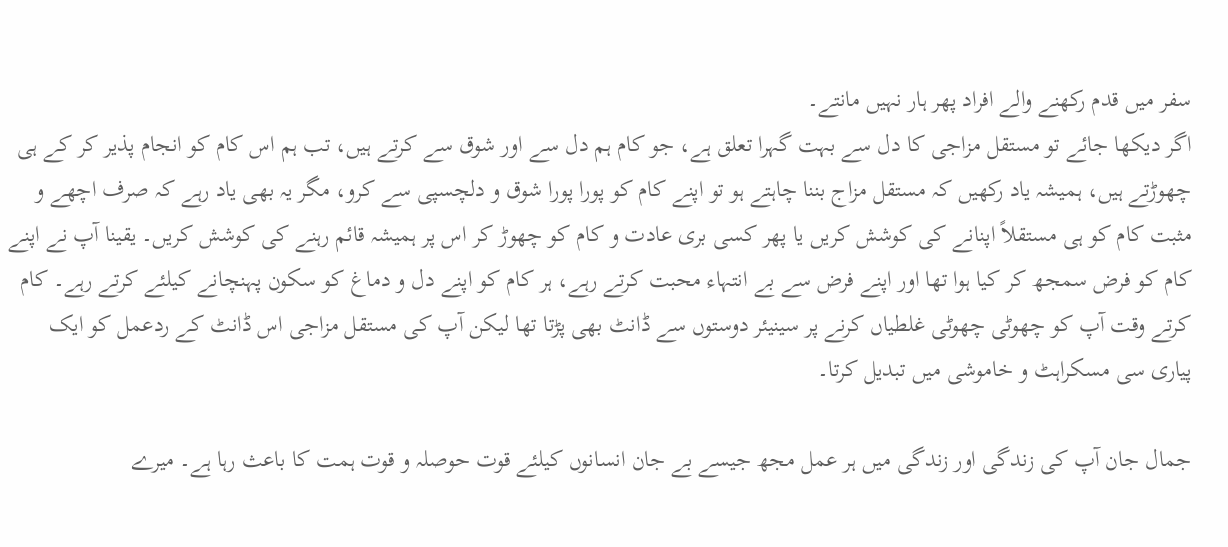سفر میں قدم رکھنے والے افراد پھر ہار نہیں مانتے۔
اگر دیکھا جائے تو مستقل مزاجی کا دل سے بہت گہرا تعلق ہے، جو کام ہم دل سے اور شوق سے کرتے ہیں، تب ہم اس کام کو انجام پذیر کر کے ہی چھوڑتے ہیں، ہمیشہ یاد رکھیں کہ مستقل مزاج بننا چاہتے ہو تو اپنے کام کو پورا پورا شوق و دلچسپی سے کرو، مگر یہ بھی یاد رہے کہ صرف اچھے و مثبت کام کو ہی مستقلاً اپنانے کی کوشش کریں یا پھر کسی بری عادت و کام کو چھوڑ کر اس پر ہمیشہ قائم رہنے کی کوشش کریں۔ یقینا آپ نے اپنے کام کو فرض سمجھ کر کیا ہوا تھا اور اپنے فرض سے بے انتہاء محبت کرتے رہے، ہر کام کو اپنے دل و دماغ کو سکون پہنچانے کیلئے کرتے رہے۔ کام کرتے وقت آپ کو چھوٹی چھوٹی غلطیاں کرنے پر سینیئر دوستوں سے ڈانٹ بھی پڑتا تھا لیکن آپ کی مستقل مزاجی اس ڈانٹ کے ردعمل کو ایک پیاری سی مسکراہٹ و خاموشی میں تبدیل کرتا۔

جمال جان آپ کی زندگی اور زندگی میں ہر عمل مجھ جیسے بے جان انسانوں کیلئے قوت حوصلہ و قوت ہمت کا باعث رہا ہے۔ میرے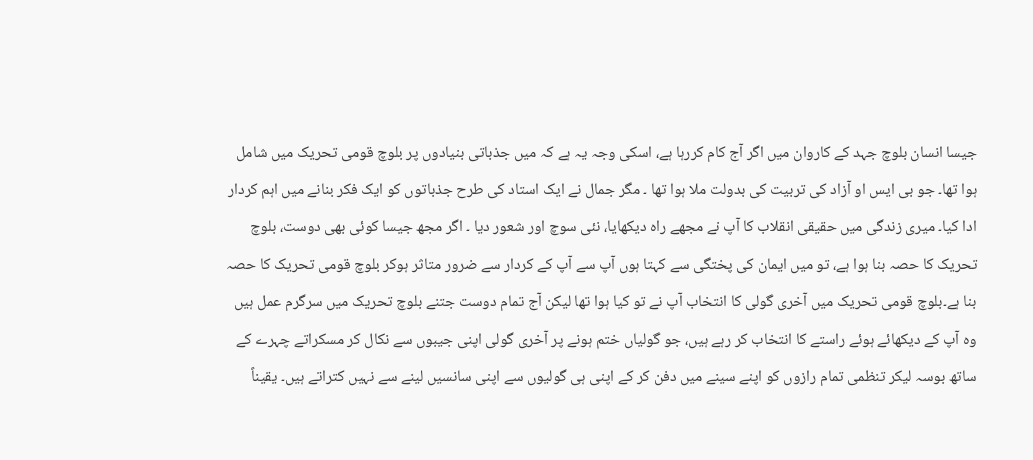جیسا انسان بلوچ جہد کے کاروان میں اگر آج کام کررہا ہے، اسکی وجہ یہ ہے کہ میں جذباتی بنیادوں پر بلوچ قومی تحریک میں شامل ہوا تھا۔ جو بی ایس او آزاد کی تربیت کی بدولت ملا ہوا تھا ۔ مگر جمال نے ایک استاد کی طرح جذباتوں کو ایک فکر بنانے میں اہم کردار ادا کیا۔ میری زندگی میں حقیقی انقلاب کا آپ نے مجھے راہ دیکھایا، نئی سوچ اور شعور دیا ۔ اگر مجھ جیسا کوئی بھی دوست، بلوچ تحریک کا حصہ بنا ہوا ہے، تو میں ایمان کی پختگی سے کہتا ہوں آپ سے آپ کے کردار سے ضرور متاثر ہوکر بلوچ قومی تحریک کا حصہ بنا ہے۔بلوچ قومی تحریک میں آخری گولی کا انتخاب آپ نے تو کیا ہوا تھا لیکن آج تمام دوست جتنے بلوچ تحریک میں سرگرم عمل ہیں وہ آپ کے دیکھائے ہوئے راستے کا انتخاب کر رہے ہیں، جو گولیاں ختم ہونے پر آخری گولی اپنی جیبوں سے نکال کر مسکراتے چہرے کے ساتھ بوسہ لیکر تنظمی تمام رازوں کو اپنے سینے میں دفن کر کے اپنی ہی گولیوں سے اپنی سانسیں لینے سے نہیں کتراتے ہیں۔ یقیناً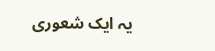یہ ایک شعوری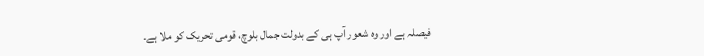فیصلہ ہے اور وہ شعور آپ ہی کے بدولت جمال بلوچ، قومی تحریک کو ملا ہے۔